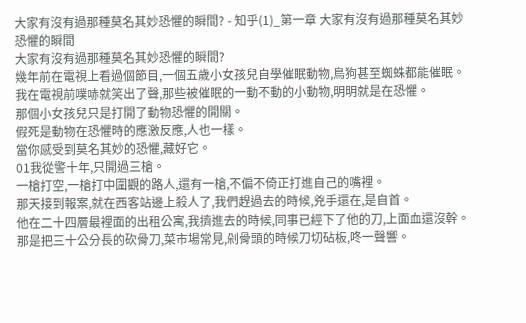大家有沒有過那種莫名其妙恐懼的瞬間? - 知乎(1)_第一章 大家有沒有過那種莫名其妙恐懼的瞬間
大家有沒有過那種莫名其妙恐懼的瞬間?
幾年前在電視上看過個節目,一個五歲小女孩兒自學催眠動物,鳥狗甚至蜘蛛都能催眠。
我在電視前噗哧就笑出了聲,那些被催眠的一動不動的小動物,明明就是在恐懼。
那個小女孩兒只是打開了動物恐懼的開關。
假死是動物在恐懼時的應激反應,人也一樣。
當你感受到莫名其妙的恐懼,藏好它。
01我從警十年,只開過三槍。
一槍打空,一槍打中圍觀的路人,還有一槍,不偏不倚正打進自己的嘴裡。
那天接到報案,就在西客站邊上殺人了,我們趕過去的時候,兇手還在,是自首。
他在二十四層最裡面的出租公寓,我擠進去的時候,同事已經下了他的刀,上面血還沒幹。
那是把三十公分長的砍骨刀,菜市場常見,剁骨頭的時候刀切砧板,咚一聲響。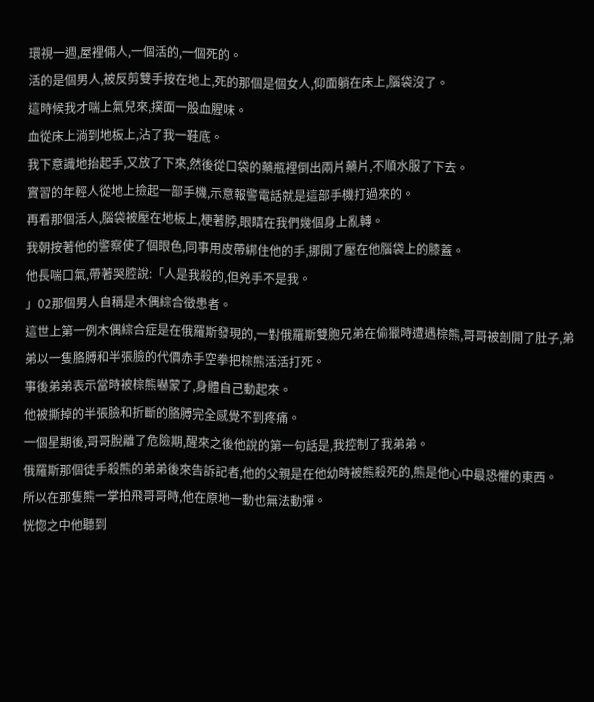環視一週,屋裡倆人,一個活的,一個死的。
活的是個男人,被反剪雙手按在地上,死的那個是個女人,仰面躺在床上,腦袋沒了。
這時候我才喘上氣兒來,撲面一股血腥味。
血從床上淌到地板上,沾了我一鞋底。
我下意識地抬起手,又放了下來,然後從口袋的藥瓶裡倒出兩片藥片,不順水服了下去。
實習的年輕人從地上撿起一部手機,示意報警電話就是這部手機打過來的。
再看那個活人,腦袋被壓在地板上,梗著脖,眼睛在我們幾個身上亂轉。
我朝按著他的警察使了個眼色,同事用皮帶綁住他的手,挪開了壓在他腦袋上的膝蓋。
他長喘口氣,帶著哭腔說:「人是我殺的,但兇手不是我。
」02那個男人自稱是木偶綜合徵患者。
這世上第一例木偶綜合症是在俄羅斯發現的,一對俄羅斯雙胞兄弟在偷獵時遭遇棕熊,哥哥被剖開了肚子,弟弟以一隻胳膊和半張臉的代價赤手空拳把棕熊活活打死。
事後弟弟表示當時被棕熊嚇蒙了,身體自己動起來。
他被撕掉的半張臉和折斷的胳膊完全感覺不到疼痛。
一個星期後,哥哥脫離了危險期,醒來之後他說的第一句話是,我控制了我弟弟。
俄羅斯那個徒手殺熊的弟弟後來告訴記者,他的父親是在他幼時被熊殺死的,熊是他心中最恐懼的東西。
所以在那隻熊一掌拍飛哥哥時,他在原地一動也無法動彈。
恍惚之中他聽到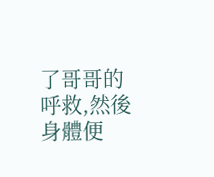了哥哥的呼救,然後身體便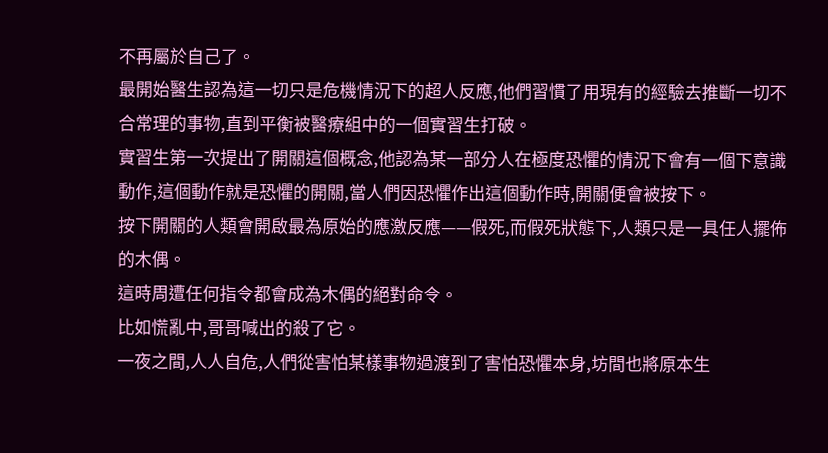不再屬於自己了。
最開始醫生認為這一切只是危機情況下的超人反應,他們習慣了用現有的經驗去推斷一切不合常理的事物,直到平衡被醫療組中的一個實習生打破。
實習生第一次提出了開關這個概念,他認為某一部分人在極度恐懼的情況下會有一個下意識動作,這個動作就是恐懼的開關,當人們因恐懼作出這個動作時,開關便會被按下。
按下開關的人類會開啟最為原始的應激反應——假死,而假死狀態下,人類只是一具任人擺佈的木偶。
這時周遭任何指令都會成為木偶的絕對命令。
比如慌亂中,哥哥喊出的殺了它。
一夜之間,人人自危,人們從害怕某樣事物過渡到了害怕恐懼本身,坊間也將原本生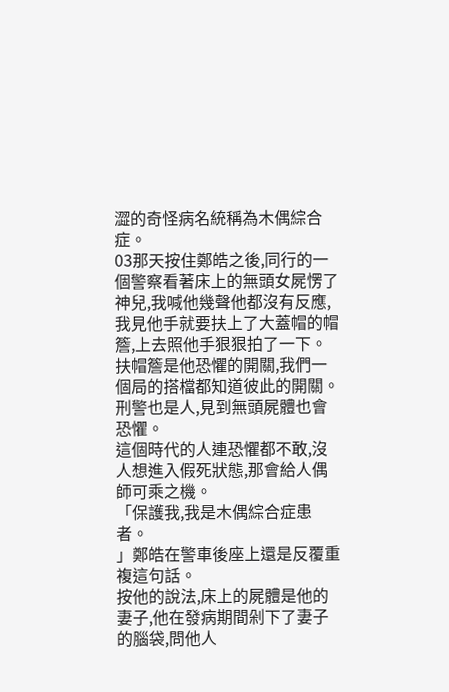澀的奇怪病名統稱為木偶綜合症。
03那天按住鄭皓之後,同行的一個警察看著床上的無頭女屍愣了神兒,我喊他幾聲他都沒有反應,我見他手就要扶上了大蓋帽的帽簷,上去照他手狠狠拍了一下。
扶帽簷是他恐懼的開關,我們一個局的搭檔都知道彼此的開關。
刑警也是人,見到無頭屍體也會恐懼。
這個時代的人連恐懼都不敢,沒人想進入假死狀態,那會給人偶師可乘之機。
「保護我,我是木偶綜合症患者。
」鄭皓在警車後座上還是反覆重複這句話。
按他的說法,床上的屍體是他的妻子,他在發病期間剁下了妻子的腦袋,問他人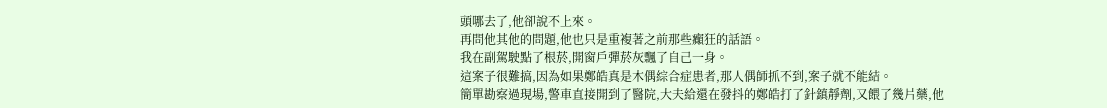頭哪去了,他卻說不上來。
再問他其他的問題,他也只是重複著之前那些癲狂的話語。
我在副駕駛點了根菸,開窗戶彈菸灰飄了自己一身。
這案子很難搞,因為如果鄭皓真是木偶綜合症患者,那人偶師抓不到,案子就不能結。
簡單勘察過現場,警車直接開到了醫院,大夫給還在發抖的鄭皓打了針鎮靜劑,又餵了幾片藥,他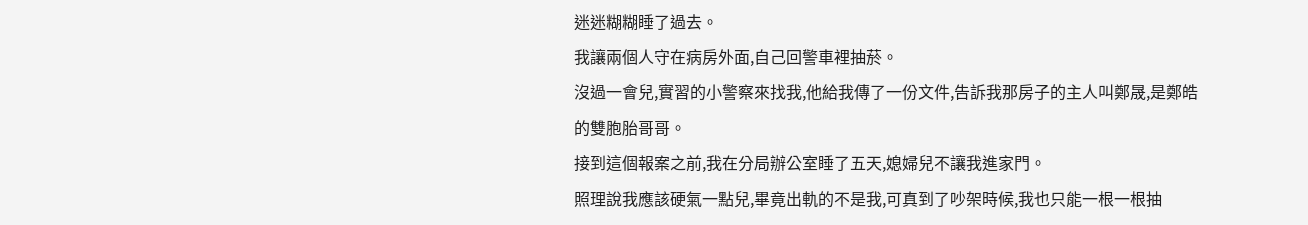迷迷糊糊睡了過去。
我讓兩個人守在病房外面,自己回警車裡抽菸。
沒過一會兒,實習的小警察來找我,他給我傳了一份文件,告訴我那房子的主人叫鄭晟,是鄭皓的雙胞胎哥哥。
接到這個報案之前,我在分局辦公室睡了五天,媳婦兒不讓我進家門。
照理說我應該硬氣一點兒,畢竟出軌的不是我,可真到了吵架時候,我也只能一根一根抽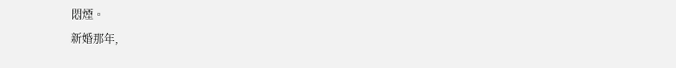悶煙。
新婚那年,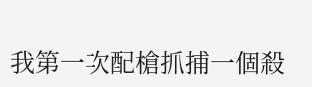我第一次配槍抓捕一個殺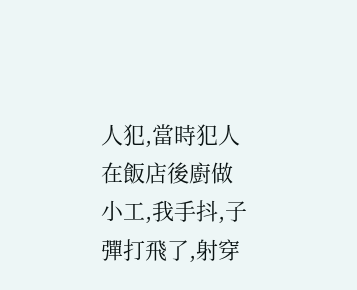人犯,當時犯人在飯店後廚做小工,我手抖,子彈打飛了,射穿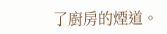了廚房的煙道。